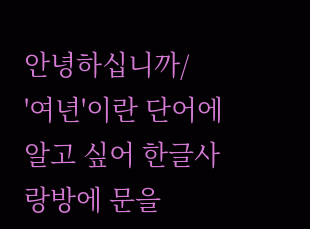안녕하십니까/
'여년'이란 단어에 알고 싶어 한글사랑방에 문을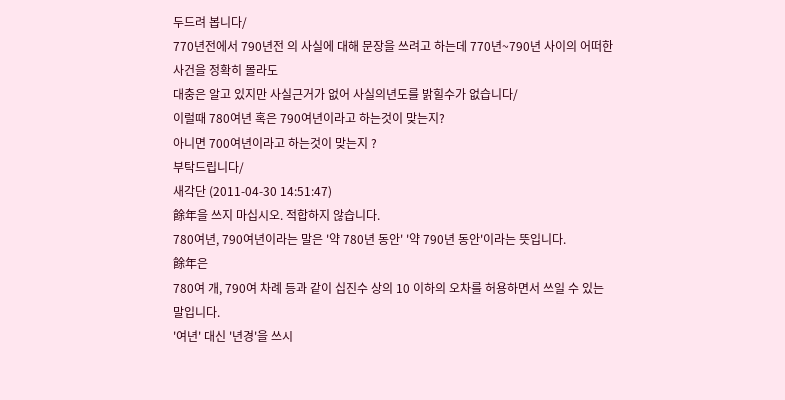두드려 봅니다/
770년전에서 790년전 의 사실에 대해 문장을 쓰려고 하는데 770년~790년 사이의 어떠한 사건을 정확히 몰라도
대충은 알고 있지만 사실근거가 없어 사실의년도를 밝힐수가 없습니다/
이럴때 780여년 혹은 790여년이라고 하는것이 맞는지?
아니면 700여년이라고 하는것이 맞는지 ?
부탁드립니다/
새각단 (2011-04-30 14:51:47)
餘年을 쓰지 마십시오. 적합하지 않습니다.
780여년, 790여년이라는 말은 '약 780년 동안' '약 790년 동안'이라는 뜻입니다.
餘年은
780여 개, 790여 차례 등과 같이 십진수 상의 10 이하의 오차를 허용하면서 쓰일 수 있는 말입니다.
'여년' 대신 '년경'을 쓰시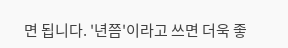면 됩니다. '년쯤'이라고 쓰면 더욱 좋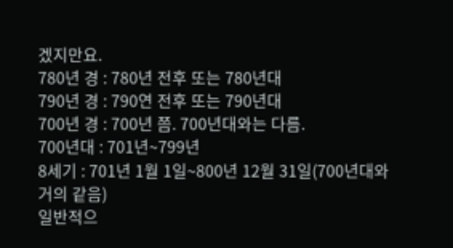겠지만요.
780년 경 : 780년 전후 또는 780년대
790년 경 : 790연 전후 또는 790년대
700년 경 : 700년 쯤. 700년대와는 다름.
700년대 : 701년~799년
8세기 : 701년 1월 1일~800년 12월 31일(700년대와 거의 같음)
일반적으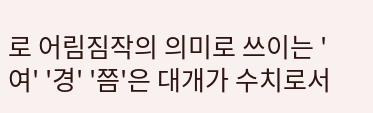로 어림짐작의 의미로 쓰이는 '여' '경' '쯤'은 대개가 수치로서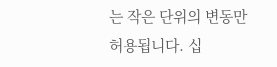는 작은 단위의 변동만 허용됩니다. 십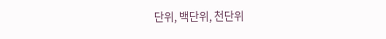단위, 백단위, 천단위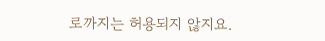로까지는 허용되지 않지요.